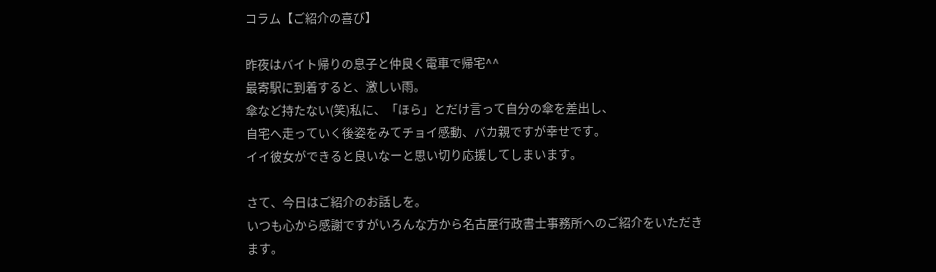コラム【ご紹介の喜び】

昨夜はバイト帰りの息子と仲良く電車で帰宅^^
最寄駅に到着すると、激しい雨。
傘など持たない(笑)私に、「ほら」とだけ言って自分の傘を差出し、
自宅へ走っていく後姿をみてチョイ感動、バカ親ですが幸せです。
イイ彼女ができると良いなーと思い切り応援してしまいます。

さて、今日はご紹介のお話しを。
いつも心から感謝ですがいろんな方から名古屋行政書士事務所へのご紹介をいただきます。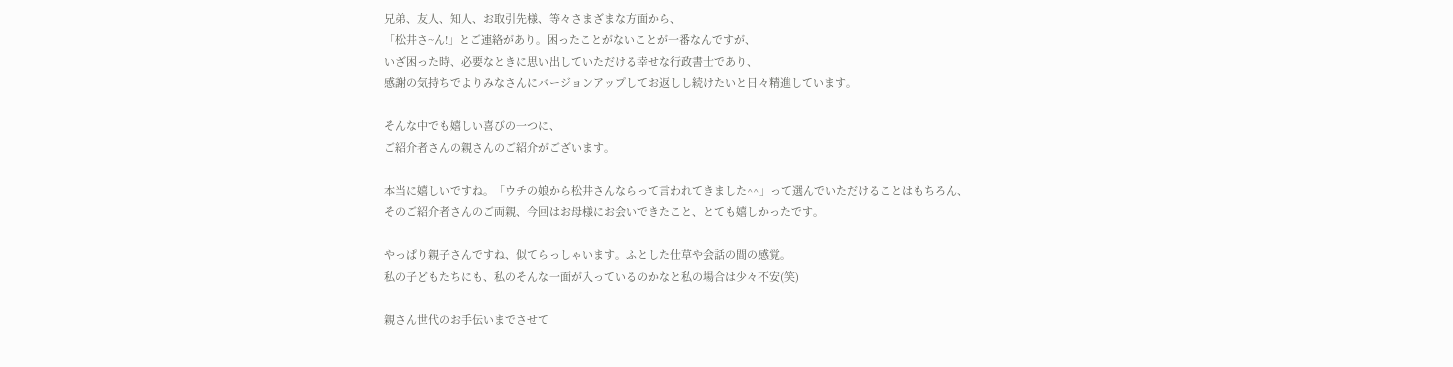兄弟、友人、知人、お取引先様、等々さまざまな方面から、
「松井さ~ん!」とご連絡があり。困ったことがないことが一番なんですが、
いざ困った時、必要なときに思い出していただける幸せな行政書士であり、
感謝の気持ちでよりみなさんにバージョンアップしてお返しし続けたいと日々精進しています。

そんな中でも嬉しい喜びの一つに、
ご紹介者さんの親さんのご紹介がございます。

本当に嬉しいですね。「ウチの娘から松井さんならって言われてきました^^」って選んでいただけることはもちろん、
そのご紹介者さんのご両親、今回はお母様にお会いできたこと、とても嬉しかったです。

やっぱり親子さんですね、似てらっしゃいます。ふとした仕草や会話の間の感覚。
私の子どもたちにも、私のそんな一面が入っているのかなと私の場合は少々不安(笑)

親さん世代のお手伝いまでさせて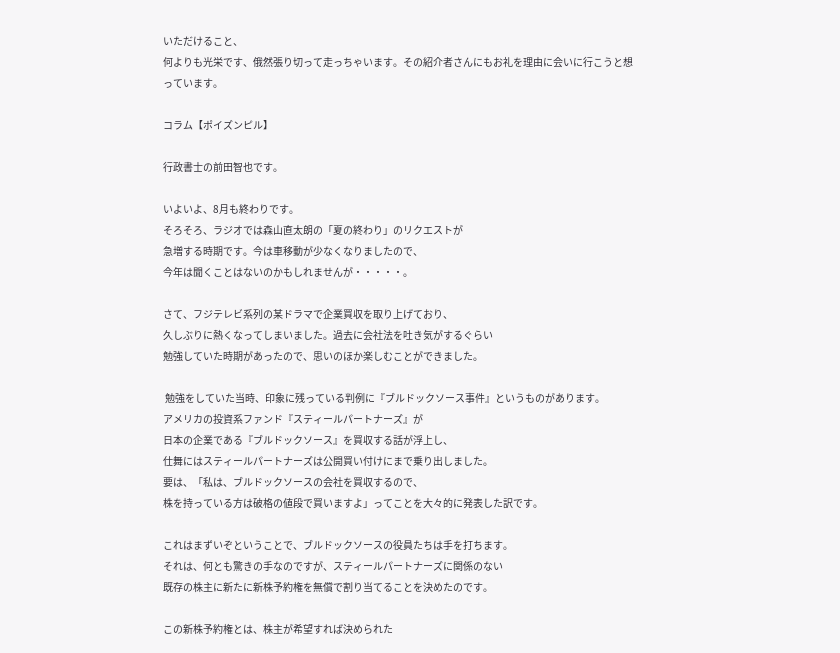いただけること、
何よりも光栄です、俄然張り切って走っちゃいます。その紹介者さんにもお礼を理由に会いに行こうと想っています。

コラム【ポイズンピル】

行政書士の前田智也です。

いよいよ、8月も終わりです。
そろそろ、ラジオでは森山直太朗の「夏の終わり」のリクエストが
急増する時期です。今は車移動が少なくなりましたので、
今年は聞くことはないのかもしれませんが・・・・・。

さて、フジテレビ系列の某ドラマで企業買収を取り上げており、
久しぶりに熱くなってしまいました。過去に会社法を吐き気がするぐらい
勉強していた時期があったので、思いのほか楽しむことができました。

 勉強をしていた当時、印象に残っている判例に『ブルドックソース事件』というものがあります。
アメリカの投資系ファンド『スティールパートナーズ』が
日本の企業である『ブルドックソース』を買収する話が浮上し、
仕舞にはスティールパートナーズは公開買い付けにまで乗り出しました。
要は、「私は、ブルドックソースの会社を買収するので、
株を持っている方は破格の値段で買いますよ」ってことを大々的に発表した訳です。

これはまずいぞということで、ブルドックソースの役員たちは手を打ちます。
それは、何とも驚きの手なのですが、スティールパートナーズに関係のない
既存の株主に新たに新株予約権を無償で割り当てることを決めたのです。

この新株予約権とは、株主が希望すれば決められた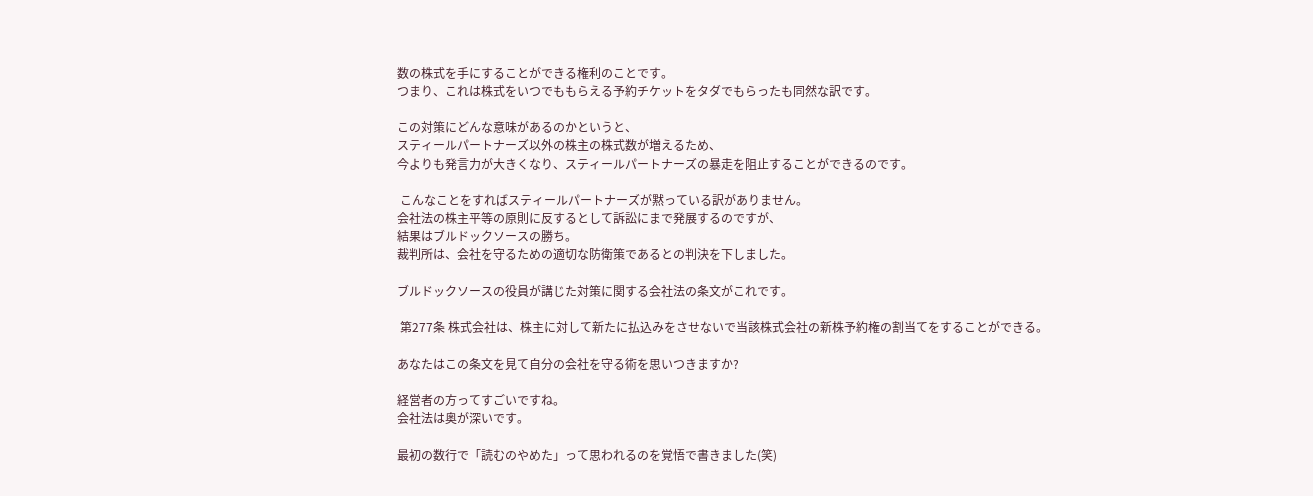数の株式を手にすることができる権利のことです。
つまり、これは株式をいつでももらえる予約チケットをタダでもらったも同然な訳です。

この対策にどんな意味があるのかというと、
スティールパートナーズ以外の株主の株式数が増えるため、
今よりも発言力が大きくなり、スティールパートナーズの暴走を阻止することができるのです。

 こんなことをすればスティールパートナーズが黙っている訳がありません。
会社法の株主平等の原則に反するとして訴訟にまで発展するのですが、
結果はブルドックソースの勝ち。
裁判所は、会社を守るための適切な防衛策であるとの判決を下しました。

ブルドックソースの役員が講じた対策に関する会社法の条文がこれです。

 第277条 株式会社は、株主に対して新たに払込みをさせないで当該株式会社の新株予約権の割当てをすることができる。

あなたはこの条文を見て自分の会社を守る術を思いつきますか?

経営者の方ってすごいですね。
会社法は奥が深いです。

最初の数行で「読むのやめた」って思われるのを覚悟で書きました(笑)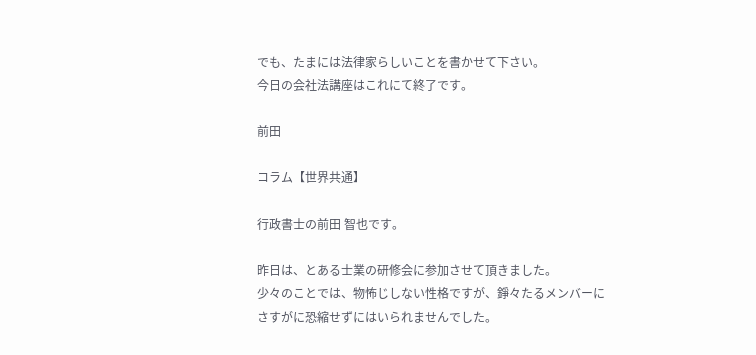でも、たまには法律家らしいことを書かせて下さい。
今日の会社法講座はこれにて終了です。

前田

コラム【世界共通】

行政書士の前田 智也です。

昨日は、とある士業の研修会に参加させて頂きました。
少々のことでは、物怖じしない性格ですが、錚々たるメンバーに
さすがに恐縮せずにはいられませんでした。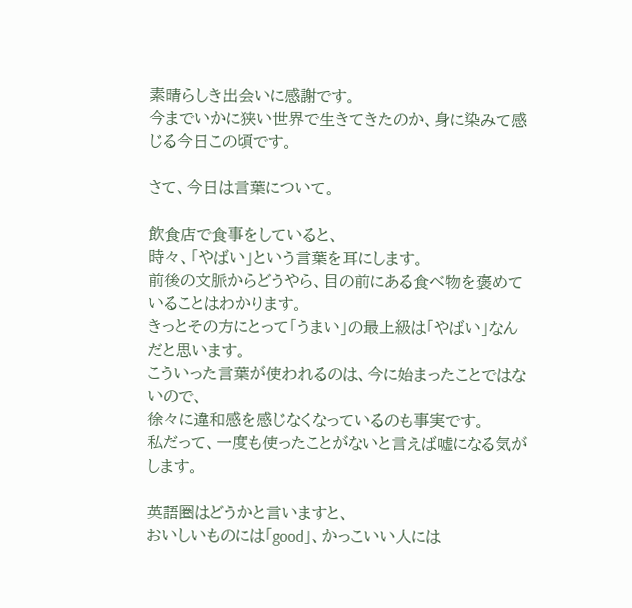素晴らしき出会いに感謝です。
今までいかに狭い世界で生きてきたのか、身に染みて感じる今日この頃です。

さて、今日は言葉について。

飲食店で食事をしていると、
時々、「やばい」という言葉を耳にします。
前後の文脈からどうやら、目の前にある食べ物を褒めていることはわかります。
きっとその方にとって「うまい」の最上級は「やばい」なんだと思います。
こういった言葉が使われるのは、今に始まったことではないので、
徐々に違和感を感じなくなっているのも事実です。
私だって、一度も使ったことがないと言えば嘘になる気がします。

英語圏はどうかと言いますと、
おいしいものには「good」、かっこいい人には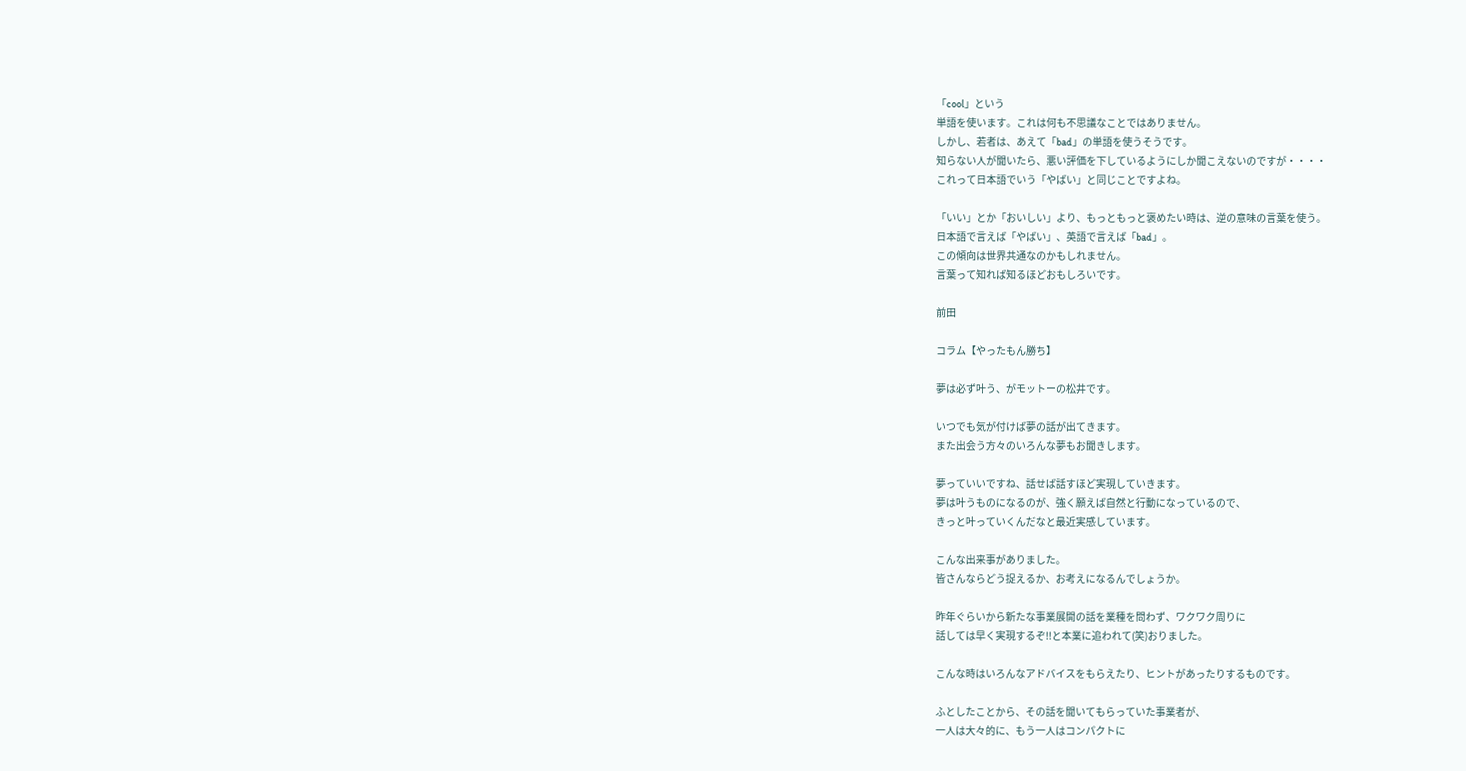「cool」という
単語を使います。これは何も不思議なことではありません。
しかし、若者は、あえて「bad」の単語を使うそうです。
知らない人が聞いたら、悪い評価を下しているようにしか聞こえないのですが・・・・
これって日本語でいう「やばい」と同じことですよね。

「いい」とか「おいしい」より、もっともっと褒めたい時は、逆の意味の言葉を使う。
日本語で言えば「やばい」、英語で言えば「bad」。
この傾向は世界共通なのかもしれません。
言葉って知れば知るほどおもしろいです。

前田

コラム【やったもん勝ち】

夢は必ず叶う、がモットーの松井です。

いつでも気が付けば夢の話が出てきます。
また出会う方々のいろんな夢もお聞きします。

夢っていいですね、話せば話すほど実現していきます。
夢は叶うものになるのが、強く願えば自然と行動になっているので、
きっと叶っていくんだなと最近実感しています。

こんな出来事がありました。
皆さんならどう捉えるか、お考えになるんでしょうか。

昨年ぐらいから新たな事業展開の話を業種を問わず、ワクワク周りに
話しては早く実現するぞ!!と本業に追われて(笑)おりました。

こんな時はいろんなアドバイスをもらえたり、ヒントがあったりするものです。

ふとしたことから、その話を聞いてもらっていた事業者が、
一人は大々的に、もう一人はコンパクトに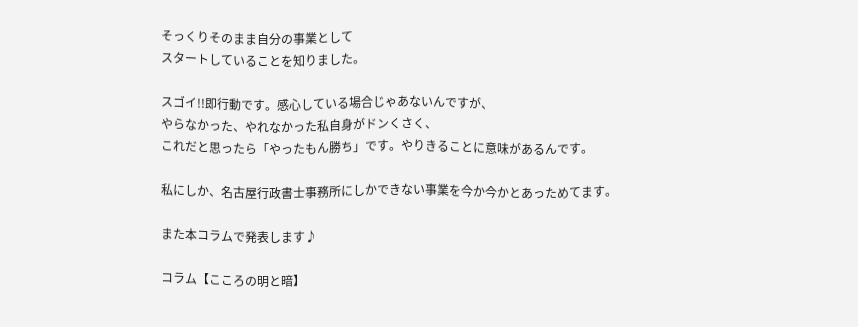そっくりそのまま自分の事業として
スタートしていることを知りました。

スゴイ!!即行動です。感心している場合じゃあないんですが、
やらなかった、やれなかった私自身がドンくさく、
これだと思ったら「やったもん勝ち」です。やりきることに意味があるんです。

私にしか、名古屋行政書士事務所にしかできない事業を今か今かとあっためてます。

また本コラムで発表します♪

コラム【こころの明と暗】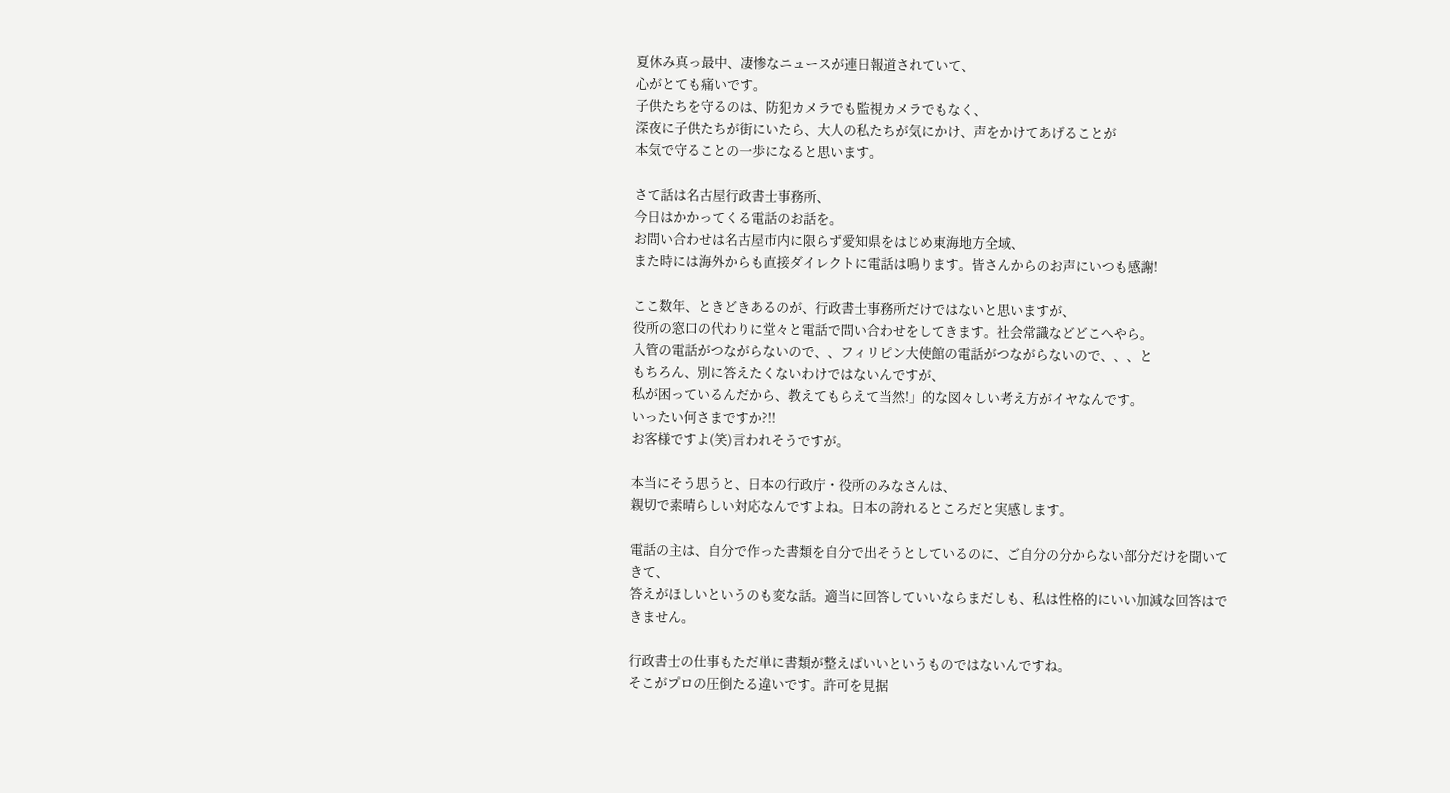夏休み真っ最中、凄惨なニュースが連日報道されていて、
心がとても痛いです。
子供たちを守るのは、防犯カメラでも監視カメラでもなく、
深夜に子供たちが街にいたら、大人の私たちが気にかけ、声をかけてあげることが
本気で守ることの一歩になると思います。

さて話は名古屋行政書士事務所、
今日はかかってくる電話のお話を。
お問い合わせは名古屋市内に限らず愛知県をはじめ東海地方全域、
また時には海外からも直接ダイレクトに電話は鳴ります。皆さんからのお声にいつも感謝!

ここ数年、ときどきあるのが、行政書士事務所だけではないと思いますが、
役所の窓口の代わりに堂々と電話で問い合わせをしてきます。社会常識などどこへやら。
入管の電話がつながらないので、、フィリピン大使館の電話がつながらないので、、、と
もちろん、別に答えたくないわけではないんですが、
私が困っているんだから、教えてもらえて当然!」的な図々しい考え方がイヤなんです。
いったい何さまですか?!!
お客様ですよ(笑)言われそうですが。

本当にそう思うと、日本の行政庁・役所のみなさんは、
親切で素晴らしい対応なんですよね。日本の誇れるところだと実感します。

電話の主は、自分で作った書類を自分で出そうとしているのに、ご自分の分からない部分だけを聞いてきて、
答えがほしいというのも変な話。適当に回答していいならまだしも、私は性格的にいい加減な回答はできません。

行政書士の仕事もただ単に書類が整えばいいというものではないんですね。
そこがプロの圧倒たる違いです。許可を見据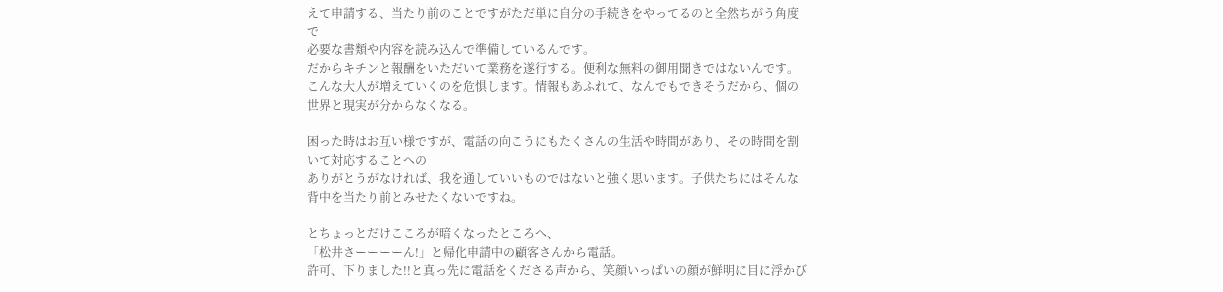えて申請する、当たり前のことですがただ単に自分の手続きをやってるのと全然ちがう角度で
必要な書類や内容を読み込んで準備しているんです。
だからキチンと報酬をいただいて業務を遂行する。便利な無料の御用聞きではないんです。
こんな大人が増えていくのを危惧します。情報もあふれて、なんでもできそうだから、個の世界と現実が分からなくなる。

困った時はお互い様ですが、電話の向こうにもたくさんの生活や時間があり、その時間を割いて対応することへの
ありがとうがなければ、我を通していいものではないと強く思います。子供たちにはそんな背中を当たり前とみせたくないですね。

とちょっとだけこころが暗くなったところへ、
「松井さーーーーん!」と帰化申請中の顧客さんから電話。
許可、下りました!!と真っ先に電話をくださる声から、笑顔いっぱいの顔が鮮明に目に浮かび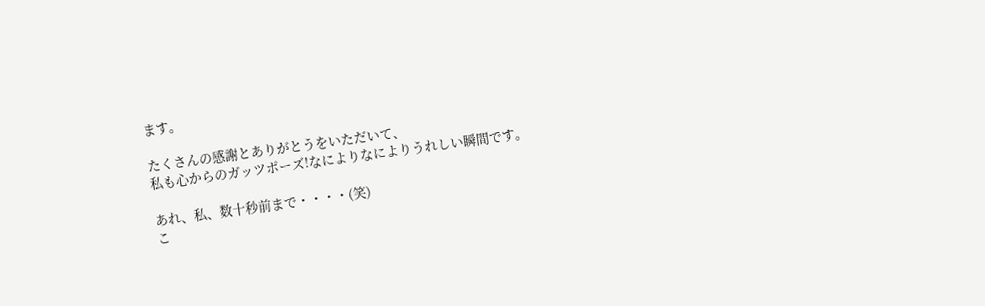ます。

たくさんの感謝とありがとうをいただいて、
私も心からのガッツポーズ!なによりなによりうれしい瞬間です。

あれ、私、数十秒前まで・・・・(笑)
こ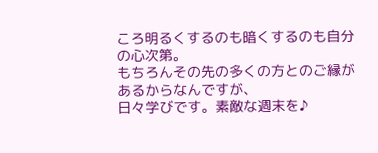ころ明るくするのも暗くするのも自分の心次第。
もちろんその先の多くの方とのご縁があるからなんですが、
日々学びです。素敵な週末を♪